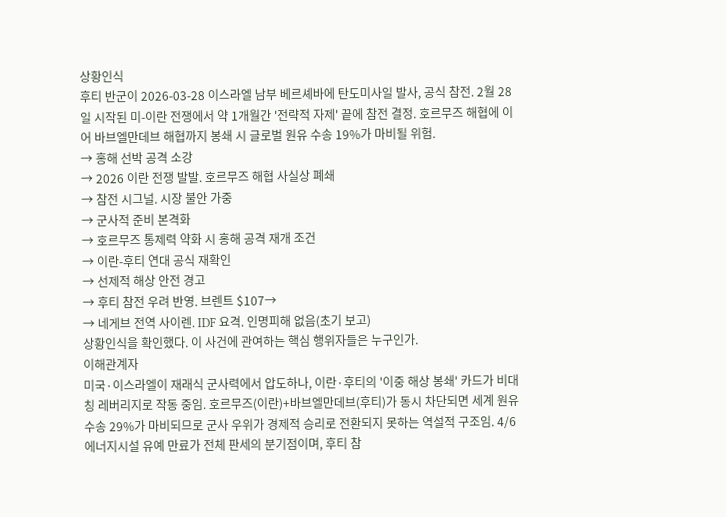상황인식
후티 반군이 2026-03-28 이스라엘 남부 베르셰바에 탄도미사일 발사, 공식 참전. 2월 28일 시작된 미-이란 전쟁에서 약 1개월간 '전략적 자제' 끝에 참전 결정. 호르무즈 해협에 이어 바브엘만데브 해협까지 봉쇄 시 글로벌 원유 수송 19%가 마비될 위험.
→ 홍해 선박 공격 소강
→ 2026 이란 전쟁 발발. 호르무즈 해협 사실상 폐쇄
→ 참전 시그널. 시장 불안 가중
→ 군사적 준비 본격화
→ 호르무즈 통제력 약화 시 홍해 공격 재개 조건
→ 이란-후티 연대 공식 재확인
→ 선제적 해상 안전 경고
→ 후티 참전 우려 반영. 브렌트 $107→
→ 네게브 전역 사이렌. IDF 요격. 인명피해 없음(초기 보고)
상황인식을 확인했다. 이 사건에 관여하는 핵심 행위자들은 누구인가.
이해관계자
미국·이스라엘이 재래식 군사력에서 압도하나, 이란·후티의 '이중 해상 봉쇄' 카드가 비대칭 레버리지로 작동 중임. 호르무즈(이란)+바브엘만데브(후티)가 동시 차단되면 세계 원유 수송 29%가 마비되므로 군사 우위가 경제적 승리로 전환되지 못하는 역설적 구조임. 4/6 에너지시설 유예 만료가 전체 판세의 분기점이며, 후티 참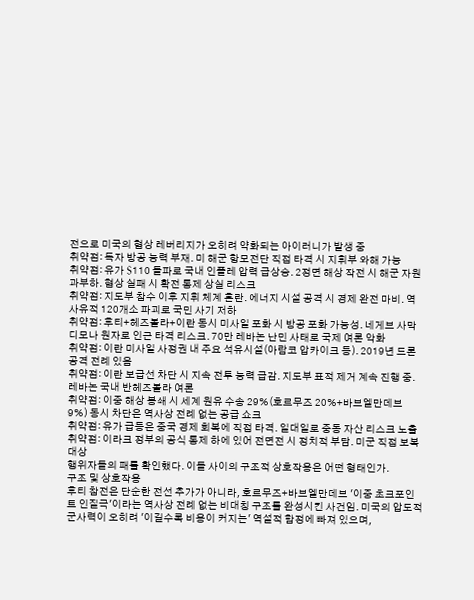전으로 미국의 협상 레버리지가 오히려 약화되는 아이러니가 발생 중
취약점: 독자 방공 능력 부재. 미 해군 항모전단 직접 타격 시 지휘부 와해 가능
취약점: 유가 $110 돌파로 국내 인플레 압력 급상승. 2정면 해상 작전 시 해군 자원 과부하. 협상 실패 시 확전 통제 상실 리스크
취약점: 지도부 참수 이후 지휘 체계 혼란. 에너지 시설 공격 시 경제 완전 마비. 역사유적 120개소 파괴로 국민 사기 저하
취약점: 후티+헤즈볼라+이란 동시 미사일 포화 시 방공 포화 가능성. 네게브 사막 디모나 원자로 인근 타격 리스크. 70만 레바논 난민 사태로 국제 여론 악화
취약점: 이란 미사일 사정권 내 주요 석유시설(아람코 압카이크 등). 2019년 드론 공격 전례 있음
취약점: 이란 보급선 차단 시 지속 전투 능력 급감. 지도부 표적 제거 계속 진행 중. 레바논 국내 반헤즈볼라 여론
취약점: 이중 해상 봉쇄 시 세계 원유 수송 29%(호르무즈 20%+바브엘만데브 9%) 동시 차단은 역사상 전례 없는 공급 쇼크
취약점: 유가 급등은 중국 경제 회복에 직접 타격. 일대일로 중동 자산 리스크 노출
취약점: 이라크 정부의 공식 통제 하에 있어 전면전 시 정치적 부담. 미군 직접 보복 대상
행위자들의 패를 확인했다. 이들 사이의 구조적 상호작용은 어떤 형태인가.
구조 및 상호작용
후티 참전은 단순한 전선 추가가 아니라, 호르무즈+바브엘만데브 '이중 초크포인트 인질극'이라는 역사상 전례 없는 비대칭 구조를 완성시킨 사건임. 미국의 압도적 군사력이 오히려 '이길수록 비용이 커지는' 역설적 함정에 빠져 있으며,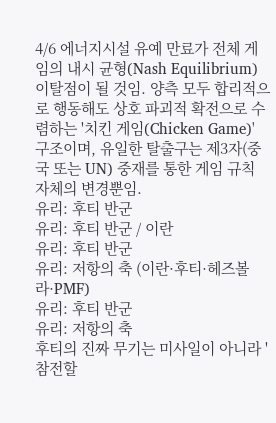4/6 에너지시설 유예 만료가 전체 게임의 내시 균형(Nash Equilibrium) 이탈점이 될 것임. 양측 모두 합리적으로 행동해도 상호 파괴적 확전으로 수렴하는 '치킨 게임(Chicken Game)' 구조이며, 유일한 탈출구는 제3자(중국 또는 UN) 중재를 통한 게임 규칙 자체의 변경뿐임.
유리: 후티 반군
유리: 후티 반군 / 이란
유리: 후티 반군
유리: 저항의 축 (이란·후티·헤즈볼라·PMF)
유리: 후티 반군
유리: 저항의 축
후티의 진짜 무기는 미사일이 아니라 '참전할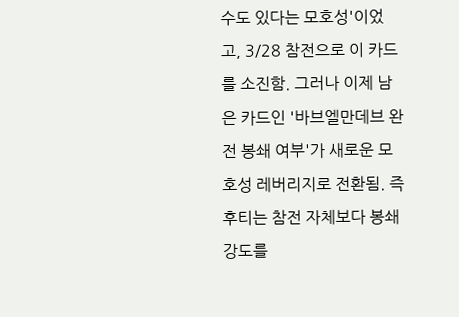수도 있다는 모호성'이었고, 3/28 참전으로 이 카드를 소진함. 그러나 이제 남은 카드인 '바브엘만데브 완전 봉쇄 여부'가 새로운 모호성 레버리지로 전환됨. 즉 후티는 참전 자체보다 봉쇄 강도를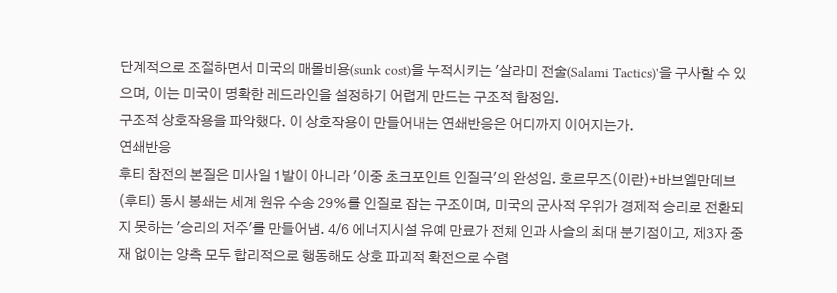단계적으로 조절하면서 미국의 매몰비용(sunk cost)을 누적시키는 '살라미 전술(Salami Tactics)'을 구사할 수 있으며, 이는 미국이 명확한 레드라인을 설정하기 어렵게 만드는 구조적 함정임.
구조적 상호작용을 파악했다. 이 상호작용이 만들어내는 연쇄반응은 어디까지 이어지는가.
연쇄반응
후티 참전의 본질은 미사일 1발이 아니라 '이중 초크포인트 인질극'의 완성임. 호르무즈(이란)+바브엘만데브(후티) 동시 봉쇄는 세계 원유 수송 29%를 인질로 잡는 구조이며, 미국의 군사적 우위가 경제적 승리로 전환되지 못하는 '승리의 저주'를 만들어냄. 4/6 에너지시설 유예 만료가 전체 인과 사슬의 최대 분기점이고, 제3자 중재 없이는 양측 모두 합리적으로 행동해도 상호 파괴적 확전으로 수렴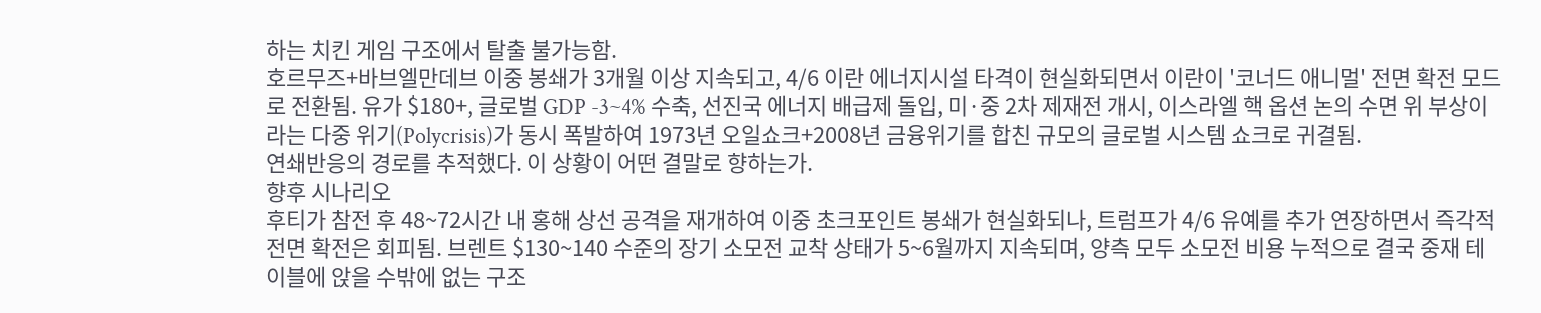하는 치킨 게임 구조에서 탈출 불가능함.
호르무즈+바브엘만데브 이중 봉쇄가 3개월 이상 지속되고, 4/6 이란 에너지시설 타격이 현실화되면서 이란이 '코너드 애니멀' 전면 확전 모드로 전환됨. 유가 $180+, 글로벌 GDP -3~4% 수축, 선진국 에너지 배급제 돌입, 미·중 2차 제재전 개시, 이스라엘 핵 옵션 논의 수면 위 부상이라는 다중 위기(Polycrisis)가 동시 폭발하여 1973년 오일쇼크+2008년 금융위기를 합친 규모의 글로벌 시스템 쇼크로 귀결됨.
연쇄반응의 경로를 추적했다. 이 상황이 어떤 결말로 향하는가.
향후 시나리오
후티가 참전 후 48~72시간 내 홍해 상선 공격을 재개하여 이중 초크포인트 봉쇄가 현실화되나, 트럼프가 4/6 유예를 추가 연장하면서 즉각적 전면 확전은 회피됨. 브렌트 $130~140 수준의 장기 소모전 교착 상태가 5~6월까지 지속되며, 양측 모두 소모전 비용 누적으로 결국 중재 테이블에 앉을 수밖에 없는 구조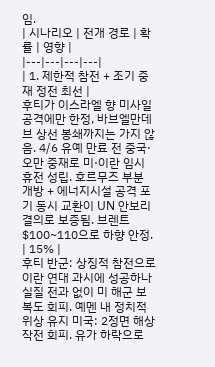임.
| 시나리오 | 전개 경로 | 확률 | 영향 |
|---|---|---|---|
| 1. 제한적 참전 + 조기 중재 정전 최선 |
후티가 이스라엘 향 미사일 공격에만 한정, 바브엘만데브 상선 봉쇄까지는 가지 않음. 4/6 유예 만료 전 중국·오만 중재로 미·이란 임시 휴전 성립. 호르무즈 부분 개방 + 에너지시설 공격 포기 동시 교환이 UN 안보리 결의로 보증됨. 브렌트 $100~110으로 하향 안정. | 15% |
후티 반군: 상징적 참전으로 이란 연대 과시에 성공하나 실질 전과 없이 미 해군 보복도 회피. 예멘 내 정치적 위상 유지 미국: 2정면 해상 작전 회피. 유가 하락으로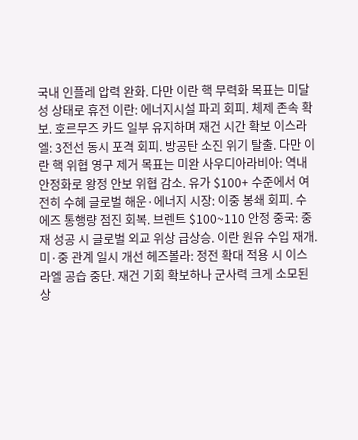국내 인플레 압력 완화. 다만 이란 핵 무력화 목표는 미달성 상태로 휴전 이란: 에너지시설 파괴 회피. 체제 존속 확보. 호르무즈 카드 일부 유지하며 재건 시간 확보 이스라엘: 3전선 동시 포격 회피. 방공탄 소진 위기 탈출. 다만 이란 핵 위협 영구 제거 목표는 미완 사우디아라비아: 역내 안정화로 왕정 안보 위협 감소. 유가 $100+ 수준에서 여전히 수혜 글로벌 해운·에너지 시장: 이중 봉쇄 회피. 수에즈 통행량 점진 회복. 브렌트 $100~110 안정 중국: 중재 성공 시 글로벌 외교 위상 급상승. 이란 원유 수입 재개. 미·중 관계 일시 개선 헤즈볼라: 정전 확대 적용 시 이스라엘 공습 중단. 재건 기회 확보하나 군사력 크게 소모된 상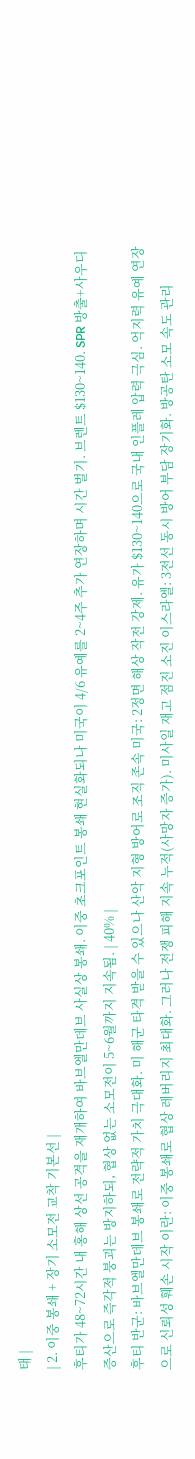태 |
| 2. 이중 봉쇄 + 장기 소모전 교착 기본선 |
후티가 48~72시간 내 홍해 상선 공격을 재개하여 바브엘만데브 사실상 봉쇄. 이중 초크포인트 봉쇄 현실화되나 미국이 4/6 유예를 2~4주 추가 연장하며 시간 벌기. 브렌트 $130~140. SPR 방출+사우디 증산으로 즉각적 붕괴는 방지하되, 협상 없는 소모전이 5~6월까지 지속됨. | 40% |
후티 반군: 바브엘만데브 봉쇄로 전략적 가치 극대화. 미 해군 타격 받을 수 있으나 산악 지형 방어로 조직 존속 미국: 2정면 해상 작전 강제. 유가 $130~140으로 국내 인플레 압력 극심. 억지력 유예 연장으로 신뢰성 훼손 시작 이란: 이중 봉쇄로 협상 레버리지 최대화. 그러나 전쟁 피해 지속 누적(사망자 증가). 미사일 재고 점진 소진 이스라엘: 3전선 동시 방어 부담 장기화. 방공탄 소모 속도 관리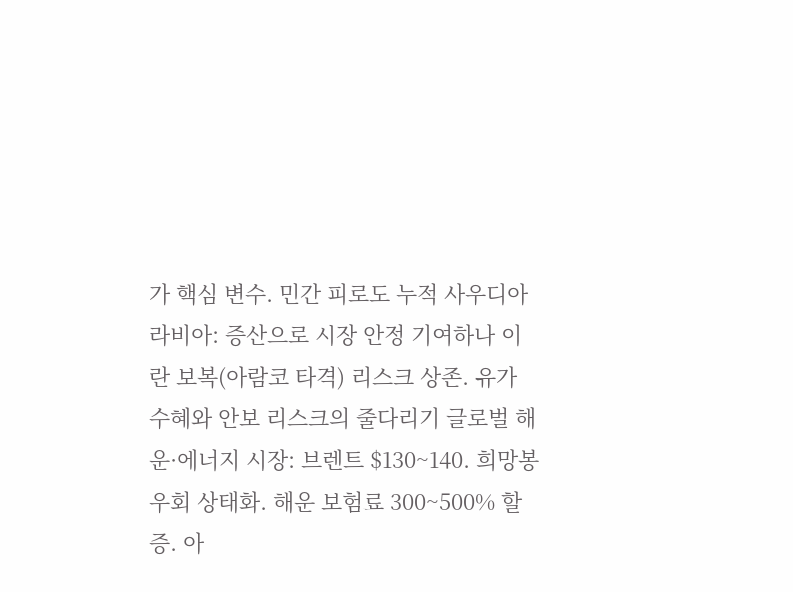가 핵심 변수. 민간 피로도 누적 사우디아라비아: 증산으로 시장 안정 기여하나 이란 보복(아람코 타격) 리스크 상존. 유가 수혜와 안보 리스크의 줄다리기 글로벌 해운·에너지 시장: 브렌트 $130~140. 희망봉 우회 상태화. 해운 보험료 300~500% 할증. 아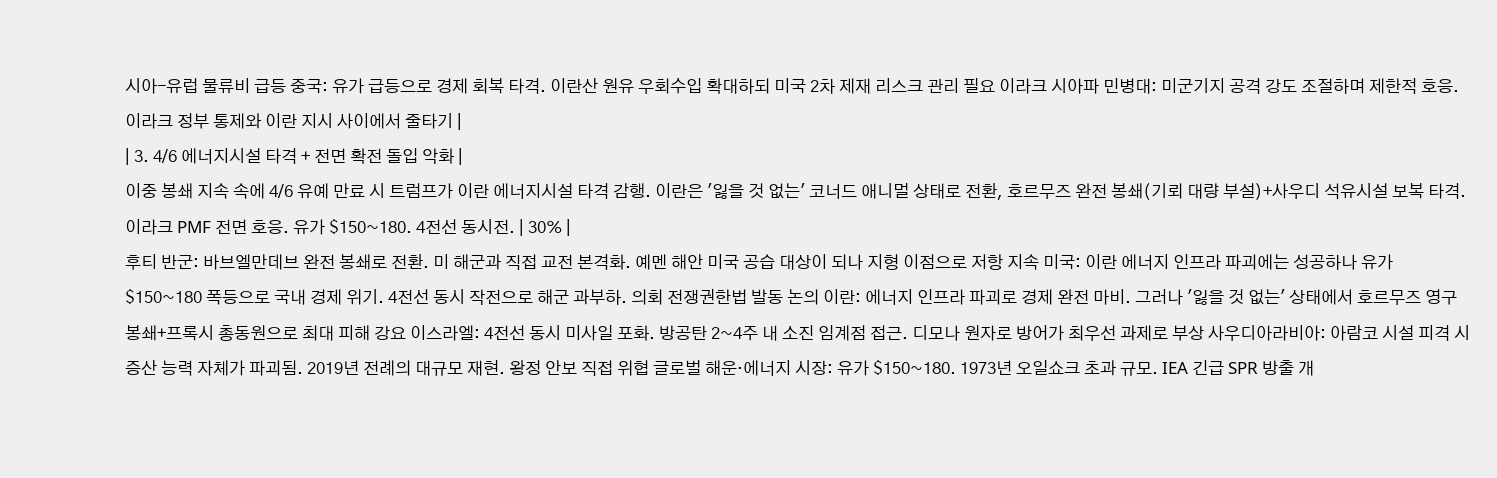시아-유럽 물류비 급등 중국: 유가 급등으로 경제 회복 타격. 이란산 원유 우회수입 확대하되 미국 2차 제재 리스크 관리 필요 이라크 시아파 민병대: 미군기지 공격 강도 조절하며 제한적 호응. 이라크 정부 통제와 이란 지시 사이에서 줄타기 |
| 3. 4/6 에너지시설 타격 + 전면 확전 돌입 악화 |
이중 봉쇄 지속 속에 4/6 유예 만료 시 트럼프가 이란 에너지시설 타격 감행. 이란은 '잃을 것 없는' 코너드 애니멀 상태로 전환, 호르무즈 완전 봉쇄(기뢰 대량 부설)+사우디 석유시설 보복 타격. 이라크 PMF 전면 호응. 유가 $150~180. 4전선 동시전. | 30% |
후티 반군: 바브엘만데브 완전 봉쇄로 전환. 미 해군과 직접 교전 본격화. 예멘 해안 미국 공습 대상이 되나 지형 이점으로 저항 지속 미국: 이란 에너지 인프라 파괴에는 성공하나 유가 $150~180 폭등으로 국내 경제 위기. 4전선 동시 작전으로 해군 과부하. 의회 전쟁권한법 발동 논의 이란: 에너지 인프라 파괴로 경제 완전 마비. 그러나 '잃을 것 없는' 상태에서 호르무즈 영구 봉쇄+프록시 총동원으로 최대 피해 강요 이스라엘: 4전선 동시 미사일 포화. 방공탄 2~4주 내 소진 임계점 접근. 디모나 원자로 방어가 최우선 과제로 부상 사우디아라비아: 아람코 시설 피격 시 증산 능력 자체가 파괴됨. 2019년 전례의 대규모 재현. 왕정 안보 직접 위협 글로벌 해운·에너지 시장: 유가 $150~180. 1973년 오일쇼크 초과 규모. IEA 긴급 SPR 방출 개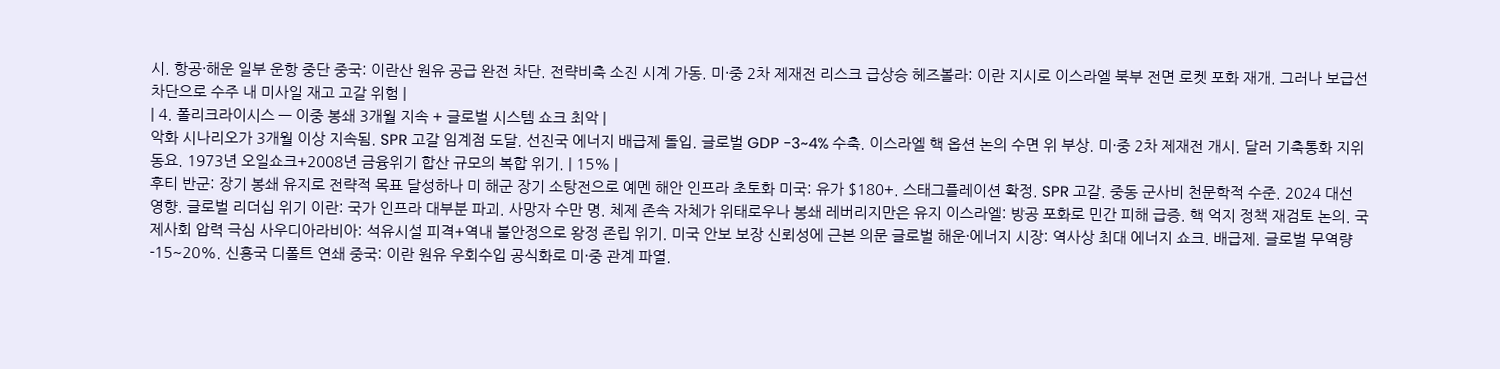시. 항공·해운 일부 운항 중단 중국: 이란산 원유 공급 완전 차단. 전략비축 소진 시계 가동. 미·중 2차 제재전 리스크 급상승 헤즈볼라: 이란 지시로 이스라엘 북부 전면 로켓 포화 재개. 그러나 보급선 차단으로 수주 내 미사일 재고 고갈 위험 |
| 4. 폴리크라이시스 — 이중 봉쇄 3개월 지속 + 글로벌 시스템 쇼크 최악 |
악화 시나리오가 3개월 이상 지속됨. SPR 고갈 임계점 도달. 선진국 에너지 배급제 돌입. 글로벌 GDP -3~4% 수축. 이스라엘 핵 옵션 논의 수면 위 부상. 미·중 2차 제재전 개시. 달러 기축통화 지위 동요. 1973년 오일쇼크+2008년 금융위기 합산 규모의 복합 위기. | 15% |
후티 반군: 장기 봉쇄 유지로 전략적 목표 달성하나 미 해군 장기 소탕전으로 예멘 해안 인프라 초토화 미국: 유가 $180+. 스태그플레이션 확정. SPR 고갈. 중동 군사비 천문학적 수준. 2024 대선 영향. 글로벌 리더십 위기 이란: 국가 인프라 대부분 파괴. 사망자 수만 명. 체제 존속 자체가 위태로우나 봉쇄 레버리지만은 유지 이스라엘: 방공 포화로 민간 피해 급증. 핵 억지 정책 재검토 논의. 국제사회 압력 극심 사우디아라비아: 석유시설 피격+역내 불안정으로 왕정 존립 위기. 미국 안보 보장 신뢰성에 근본 의문 글로벌 해운·에너지 시장: 역사상 최대 에너지 쇼크. 배급제. 글로벌 무역량 -15~20%. 신흥국 디폴트 연쇄 중국: 이란 원유 우회수입 공식화로 미·중 관계 파열.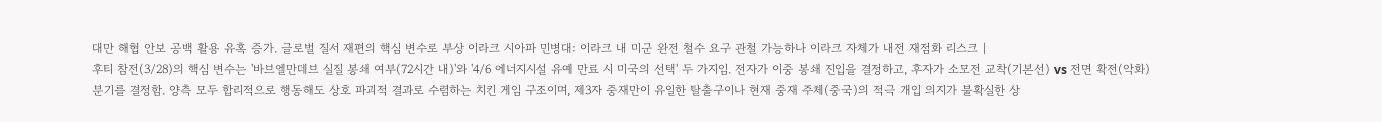대만 해협 안보 공백 활용 유혹 증가. 글로벌 질서 재편의 핵심 변수로 부상 이라크 시아파 민병대: 이라크 내 미군 완전 철수 요구 관철 가능하나 이라크 자체가 내전 재점화 리스크 |
후티 참전(3/28)의 핵심 변수는 '바브엘만데브 실질 봉쇄 여부(72시간 내)'와 '4/6 에너지시설 유예 만료 시 미국의 선택' 두 가지임. 전자가 이중 봉쇄 진입을 결정하고, 후자가 소모전 교착(기본선) vs 전면 확전(악화) 분기를 결정함. 양측 모두 합리적으로 행동해도 상호 파괴적 결과로 수렴하는 치킨 게임 구조이며, 제3자 중재만이 유일한 탈출구이나 현재 중재 주체(중국)의 적극 개입 의지가 불확실한 상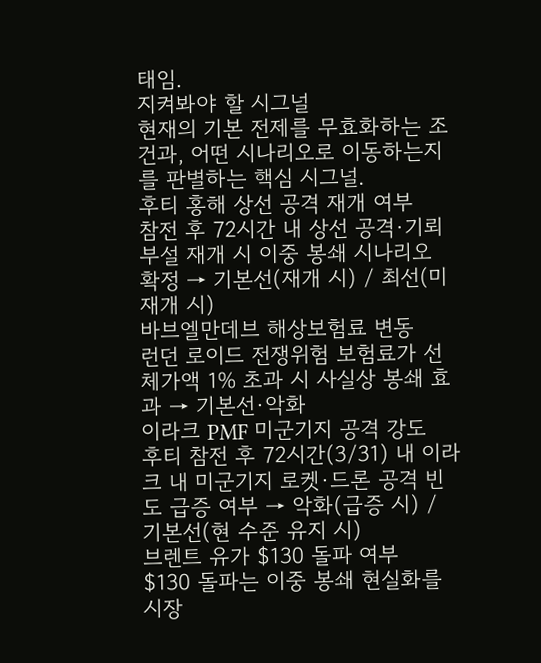태임.
지켜봐야 할 시그널
현재의 기본 전제를 무효화하는 조건과, 어떤 시나리오로 이동하는지를 판별하는 핵심 시그널.
후티 홍해 상선 공격 재개 여부
참전 후 72시간 내 상선 공격·기뢰 부설 재개 시 이중 봉쇄 시나리오 확정 → 기본선(재개 시) / 최선(미재개 시)
바브엘만데브 해상보험료 변동
런던 로이드 전쟁위험 보험료가 선체가액 1% 초과 시 사실상 봉쇄 효과 → 기본선·악화
이라크 PMF 미군기지 공격 강도
후티 참전 후 72시간(3/31) 내 이라크 내 미군기지 로켓·드론 공격 빈도 급증 여부 → 악화(급증 시) / 기본선(현 수준 유지 시)
브렌트 유가 $130 돌파 여부
$130 돌파는 이중 봉쇄 현실화를 시장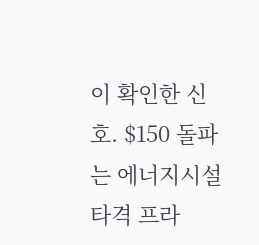이 확인한 신호. $150 돌파는 에너지시설 타격 프라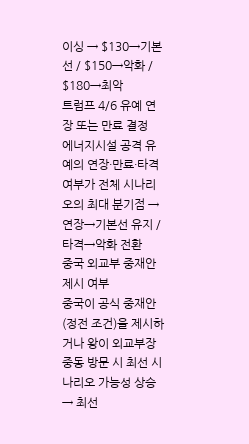이싱 → $130→기본선 / $150→악화 / $180→최악
트럼프 4/6 유예 연장 또는 만료 결정
에너지시설 공격 유예의 연장·만료·타격 여부가 전체 시나리오의 최대 분기점 → 연장→기본선 유지 / 타격→악화 전환
중국 외교부 중재안 제시 여부
중국이 공식 중재안(정전 조건)을 제시하거나 왕이 외교부장 중동 방문 시 최선 시나리오 가능성 상승 → 최선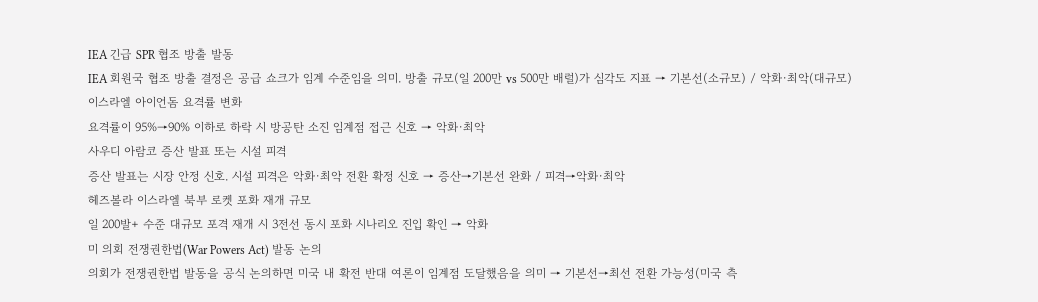IEA 긴급 SPR 협조 방출 발동
IEA 회원국 협조 방출 결정은 공급 쇼크가 임계 수준임을 의미. 방출 규모(일 200만 vs 500만 배럴)가 심각도 지표 → 기본선(소규모) / 악화·최악(대규모)
이스라엘 아이언돔 요격률 변화
요격률이 95%→90% 이하로 하락 시 방공탄 소진 임계점 접근 신호 → 악화·최악
사우디 아람코 증산 발표 또는 시설 피격
증산 발표는 시장 안정 신호. 시설 피격은 악화·최악 전환 확정 신호 → 증산→기본선 완화 / 피격→악화·최악
헤즈볼라 이스라엘 북부 로켓 포화 재개 규모
일 200발+ 수준 대규모 포격 재개 시 3전선 동시 포화 시나리오 진입 확인 → 악화
미 의회 전쟁권한법(War Powers Act) 발동 논의
의회가 전쟁권한법 발동을 공식 논의하면 미국 내 확전 반대 여론이 임계점 도달했음을 의미 → 기본선→최선 전환 가능성(미국 측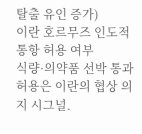탈출 유인 증가)
이란 호르무즈 인도적 통항 허용 여부
식량·의약품 선박 통과 허용은 이란의 협상 의지 시그널.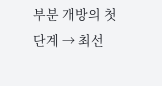부분 개방의 첫 단계 → 최선